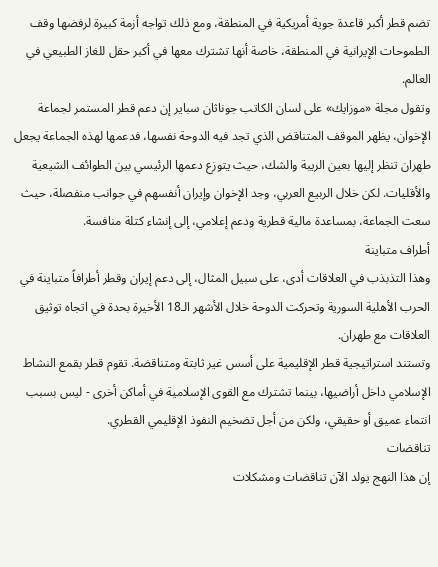تضم قطر أكبر قاعدة جوية أمريكية في المنطقة، ومع ذلك تواجه أزمة كبيرة لرفضها وقف الطموحات الإيرانية في المنطقة، خاصة أنها تشترك معها في أكبر حقل للغاز الطبيعي في العالم.
وتقول مجلة «موزايك» على لسان الكاتب جوناثان سباير إن دعم قطر المستمر لجماعة الإخوان، يظهر الموقف المتناقض الذي تجد فيه الدوحة نفسها، فدعمها لهذه الجماعة يجعل طهران تنظر إليها بعين الريبة والشك، حيث يتوزع دعمها الرئيسي بين الطوائف الشيعية والأقليات. لكن خلال الربيع العربي، وجد الإخوان وإيران أنفسهم في جوانب منفصلة، حيث سعت الجماعة، بمساعدة مالية قطرية ودعم إعلامي، إلى إنشاء كتلة منافسة.
أطراف متباينة
وهذا التذبذب في العلاقات أدى، على سبيل المثال، إلى دعم إيران وقطر أطرافاً متباينة في الحرب الأهلية السورية وتحركت الدوحة خلال الأشهر الـ18 الأخيرة بحدة في اتجاه توثيق العلاقات مع طهران.
وتستند استراتيجية قطر الإقليمية على أسس غير ثابتة ومتناقضة. تقوم قطر بقمع النشاط الإسلامي داخل أراضيها، بينما تشترك مع القوى الإسلامية في أماكن أخرى - ليس بسبب انتماء عميق أو حقيقي، ولكن من أجل تضخيم النفوذ الإقليمي القطري.
تناقضات
إن هذا النهج يولد الآن تناقضات ومشكلات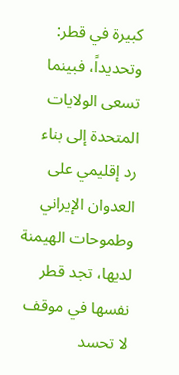كبيرة في قطر: وتحديداً، فبينما تسعى الولايات المتحدة إلى بناء رد إقليمي على العدوان الإيراني وطموحات الهيمنة لديها، تجد قطر نفسها في موقف لا تحسد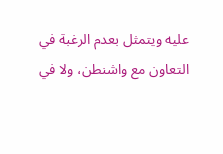عليه ويتمثل بعدم الرغبة في التعاون مع واشنطن، ولا في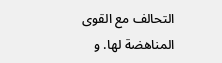التحالف مع القوى المناهضة لها. و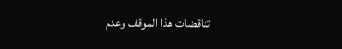تناقضات هذا الموقف وعدم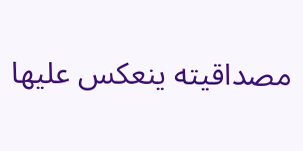مصداقيته ينعكس عليها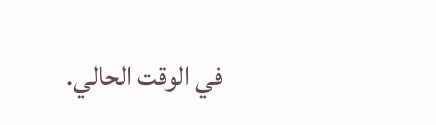في الوقت الحالي.